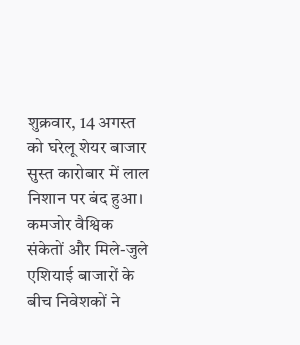शुक्रवार, 14 अगस्त को घरेलू शेयर बाजार सुस्त कारोबार में लाल निशान पर बंद हुआ। कमजोर वैश्विक संकेतों और मिले-जुले एशियाई बाजारों के बीच निवेशकों ने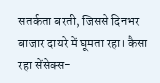सतर्कता बरती, जिससे दिनभर बाजार दायरे में घूमता रहा। कैसा रहा सेंसेक्स-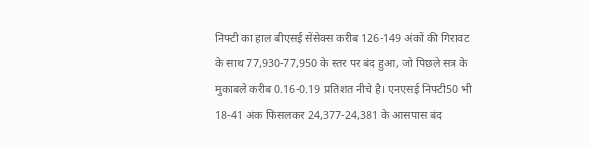निफ्टी का हाल बीएसई सेंसेक्स करीब 126-149 अंकों की गिरावट के साथ 77,930-77,950 के स्तर पर बंद हुआ, जो पिछले सत्र के मुकाबले करीब 0.16-0.19 प्रतिशत नीचे है। एनएसई निफ्टी50 भी 18-41 अंक फिसलकर 24,377-24,381 के आसपास बंद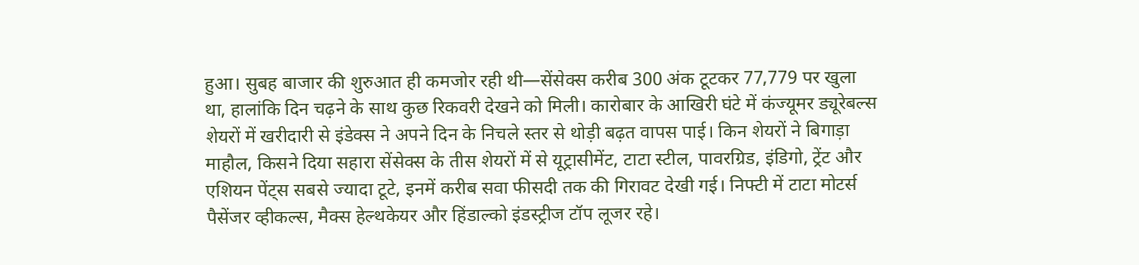हुआ। सुबह बाजार की शुरुआत ही कमजोर रही थी—सेंसेक्स करीब 300 अंक टूटकर 77,779 पर खुला था, हालांकि दिन चढ़ने के साथ कुछ रिकवरी देखने को मिली। कारोबार के आखिरी घंटे में कंज्यूमर ड्यूरेबल्स शेयरों में खरीदारी से इंडेक्स ने अपने दिन के निचले स्तर से थोड़ी बढ़त वापस पाई। किन शेयरों ने बिगाड़ा माहौल, किसने दिया सहारा सेंसेक्स के तीस शेयरों में से यूट्रासीमेंट, टाटा स्टील, पावरग्रिड, इंडिगो, ट्रेंट और एशियन पेंट्स सबसे ज्यादा टूटे, इनमें करीब सवा फीसदी तक की गिरावट देखी गई। निफ्टी में टाटा मोटर्स पैसेंजर व्हीकल्स, मैक्स हेल्थकेयर और हिंडाल्को इंडस्ट्रीज टॉप लूजर रहे।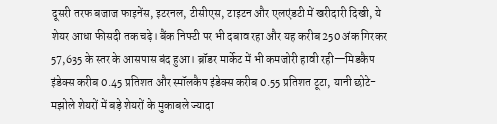दूसरी तरफ बजाज फाइनेंस, इटरनल, टीसीएस, टाइटन और एलएंडटी में खरीदारी दिखी, ये शेयर आधा फीसदी तक चढ़े। बैंक निफ्टी पर भी दबाव रहा और यह करीब 250 अंक गिरकर 57,635 के स्तर के आसपास बंद हुआ। ब्रॉडर मार्केट में भी कमजोरी हावी रही—मिडकैप इंडेक्स करीब 0.45 प्रतिशत और स्मॉलकैप इंडेक्स करीब 0.55 प्रतिशत टूटा, यानी छोटे-मझोले शेयरों में बड़े शेयरों के मुकाबले ज्यादा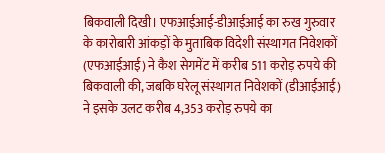बिकवाली दिखी। एफआईआई-डीआईआई का रुख गुरुवार के कारोबारी आंकड़ों के मुताबिक विदेशी संस्थागत निवेशकों (एफआईआई) ने कैश सेगमेंट में करीब 511 करोड़ रुपये की बिकवाली की, जबकि घरेलू संस्थागत निवेशकों (डीआईआई) ने इसके उलट करीब 4,353 करोड़ रुपये का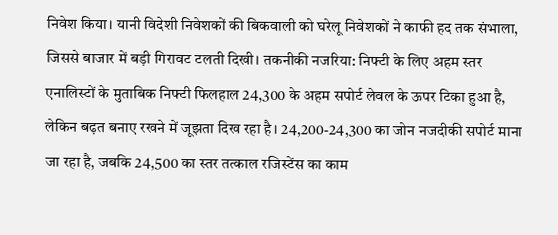निवेश किया। यानी विदेशी निवेशकों की बिकवाली को घरेलू निवेशकों ने काफी हद तक संभाला, जिससे बाजार में बड़ी गिरावट टलती दिखी। तकनीकी नजरिया: निफ्टी के लिए अहम स्तर एनालिस्टों के मुताबिक निफ्टी फिलहाल 24,300 के अहम सपोर्ट लेवल के ऊपर टिका हुआ है, लेकिन बढ़त बनाए रखने में जूझता दिख रहा है। 24,200-24,300 का जोन नजदीकी सपोर्ट माना जा रहा है, जबकि 24,500 का स्तर तत्काल रजिस्टेंस का काम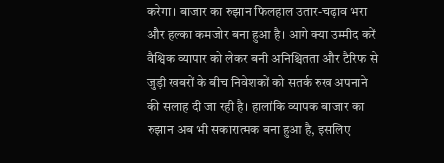करेगा। बाजार का रुझान फिलहाल उतार-चढ़ाव भरा और हल्का कमजोर बना हुआ है। आगे क्या उम्मीद करें वैश्विक व्यापार को लेकर बनी अनिश्चितता और टैरिफ से जुड़ी खबरों के बीच निवेशकों को सतर्क रुख अपनाने की सलाह दी जा रही है। हालांकि व्यापक बाजार का रुझान अब भी सकारात्मक बना हुआ है, इसलिए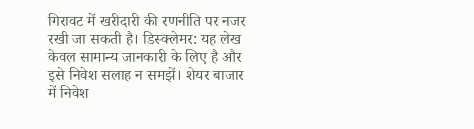गिरावट में खरीदारी की रणनीति पर नजर रखी जा सकती है। डिस्क्लेमर: यह लेख केवल सामान्य जानकारी के लिए है और इसे निवेश सलाह न समझें। शेयर बाजार में निवेश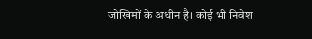जोखिमों के अधीन है। कोई भी निवेश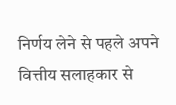निर्णय लेने से पहले अपने वित्तीय सलाहकार से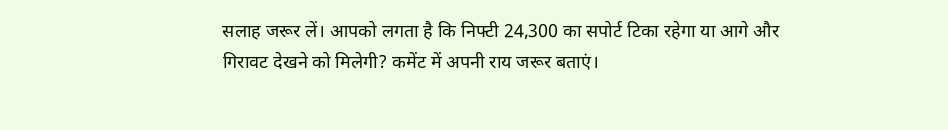सलाह जरूर लें। आपको लगता है कि निफ्टी 24,300 का सपोर्ट टिका रहेगा या आगे और गिरावट देखने को मिलेगी? कमेंट में अपनी राय जरूर बताएं।